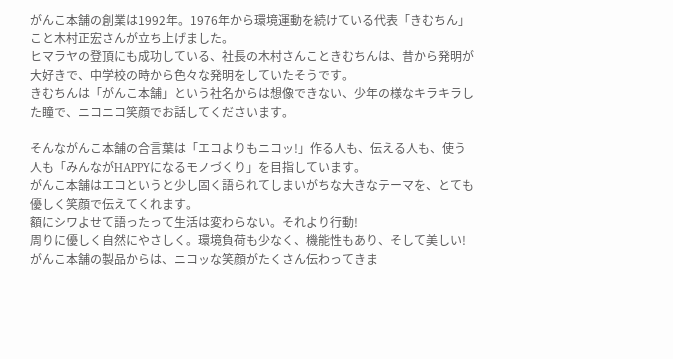がんこ本舗の創業は1992年。1976年から環境運動を続けている代表「きむちん」こと木村正宏さんが立ち上げました。
ヒマラヤの登頂にも成功している、社長の木村さんこときむちんは、昔から発明が大好きで、中学校の時から色々な発明をしていたそうです。
きむちんは「がんこ本舗」という社名からは想像できない、少年の様なキラキラした瞳で、ニコニコ笑顔でお話してくださいます。

そんながんこ本舗の合言葉は「エコよりもニコッ!」作る人も、伝える人も、使う人も「みんながHAPPYになるモノづくり」を目指しています。
がんこ本舗はエコというと少し固く語られてしまいがちな大きなテーマを、とても優しく笑顔で伝えてくれます。
額にシワよせて語ったって生活は変わらない。それより行動!
周りに優しく自然にやさしく。環境負荷も少なく、機能性もあり、そして美しい!がんこ本舗の製品からは、ニコッな笑顔がたくさん伝わってきま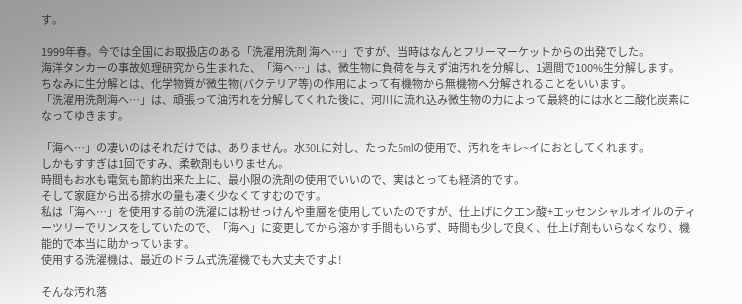す。

1999年春。今では全国にお取扱店のある「洗濯用洗剤 海へ…」ですが、当時はなんとフリーマーケットからの出発でした。
海洋タンカーの事故処理研究から生まれた、「海へ…」は、微生物に負荷を与えず油汚れを分解し、1週間で100%生分解します。
ちなみに生分解とは、化学物質が微生物(バクテリア等)の作用によって有機物から無機物へ分解されることをいいます。
「洗濯用洗剤海へ…」は、頑張って油汚れを分解してくれた後に、河川に流れ込み微生物の力によって最終的には水と二酸化炭素になってゆきます。

「海へ…」の凄いのはそれだけでは、ありません。水30Lに対し、たった5mlの使用で、汚れをキレ~イにおとしてくれます。
しかもすすぎは1回ですみ、柔軟剤もいりません。
時間もお水も電気も節約出来た上に、最小限の洗剤の使用でいいので、実はとっても経済的です。
そして家庭から出る排水の量も凄く少なくてすむのです。
私は「海へ…」を使用する前の洗濯には粉せっけんや重層を使用していたのですが、仕上げにクエン酸+エッセンシャルオイルのティーツリーでリンスをしていたので、「海へ」に変更してから溶かす手間もいらず、時間も少しで良く、仕上げ剤もいらなくなり、機能的で本当に助かっています。
使用する洗濯機は、最近のドラム式洗濯機でも大丈夫ですよ!

そんな汚れ落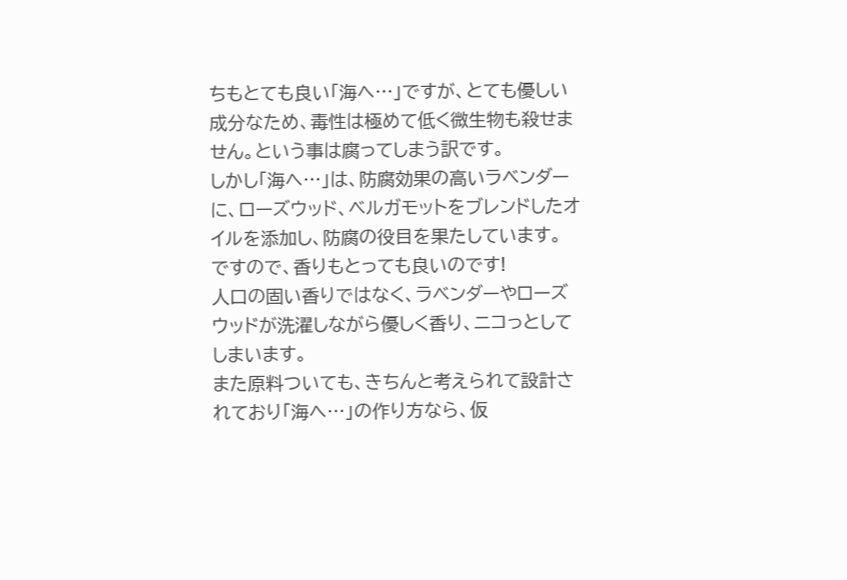ちもとても良い「海へ…」ですが、とても優しい成分なため、毒性は極めて低く微生物も殺せません。という事は腐ってしまう訳です。
しかし「海へ…」は、防腐効果の高いラベンダーに、ローズウッド、ベルガモットをブレンドしたオイルを添加し、防腐の役目を果たしています。
ですので、香りもとっても良いのです!
人口の固い香りではなく、ラベンダーやローズウッドが洗濯しながら優しく香り、ニコっとしてしまいます。
また原料ついても、きちんと考えられて設計されており「海へ…」の作り方なら、仮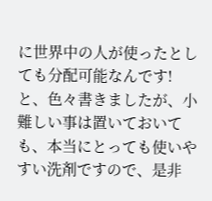に世界中の人が使ったとしても分配可能なんです!
と、色々書きましたが、小難しい事は置いておいても、本当にとっても使いやすい洗剤ですので、是非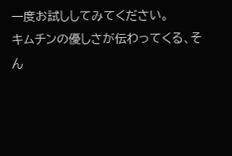一度お試ししてみてください。
キムチンの優しさが伝わってくる、そん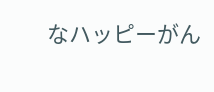なハッピーがん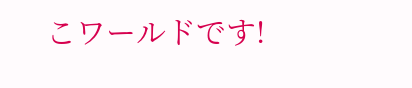こワールドです!